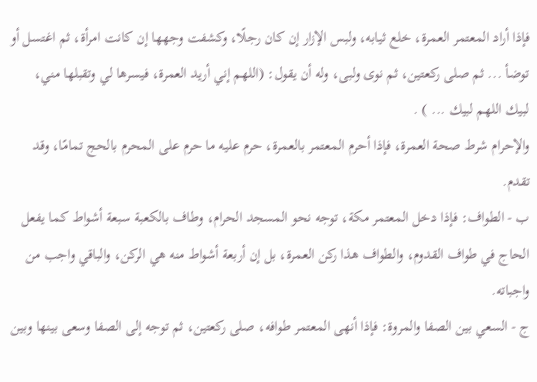فإذا أراد المعتمر العمرة، خلع ثيابه، ولبس الإزار إن كان رجلًا، وكشفت وجهها إن كانت امرأة، ثم اغتسل أو توضأ ... ثم صلى ركعتين، ثم نوى ولبى، وله أن يقول: (اللهم إني أريد العمرة، فيسرها لي وتقبلها مني، لبيك اللهم لبيك ... ) .
والإحرام شرط صحة العمرة، فإذا أحرم المعتمر بالعمرة، حرم عليه ما حرم على المحرم بالحج تمامًا، وقد تقدم.
ب - الطواف: فإذا دخل المعتمر مكة، توجه نحو المسجد الحرام، وطاف بالكعبة سبعة أشواط كما يفعل الحاج في طواف القدوم، والطواف هذا ركن العمرة، بل إن أربعة أشواط منه هي الركن، والباقي واجب من واجباته.
ج - السعي بين الصفا والمروة: فإذا أنهى المعتمر طوافه، صلى ركعتين، ثم توجه إلى الصفا وسعى بينها وبين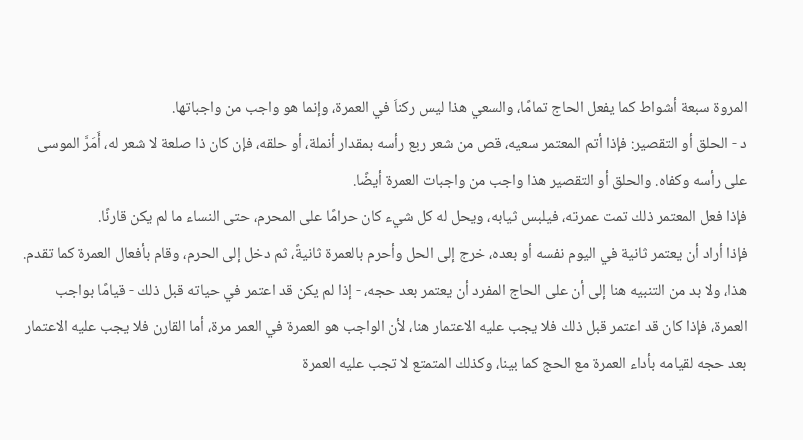المروة سبعة أشواط كما يفعل الحاج تمامًا، والسعي هذا ليس ركناَ في العمرة، وإنما هو واجب من واجباتها.
د - الحلق أو التقصير: فإذا أتم المعتمر سعيه، قص من شعر ربع رأسه بمقدار أنملة، أو حلقه، فإن كان ذا صلعة لا شعر له، أَمَرَّ الموسى على رأسه وكفاه. والحلق أو التقصير هذا واجب من واجبات العمرة أيضًا.
فإذا فعل المعتمر ذلك تمت عمرته، فيلبس ثيابه، ويحل له كل شيء كان حرامًا على المحرم، حتى النساء ما لم يكن قارنًا.
فإذا أراد أن يعتمر ثانية في اليوم نفسه أو بعده، خرج إلى الحل وأحرم بالعمرة ثانيةً، ثم دخل إلى الحرم، وقام بأفعال العمرة كما تقدم.
هذا، ولا بد من التنبيه هنا إلى أن على الحاج المفرد أن يعتمر بعد حجه، - إذا لم يكن قد اعتمر في حياته قبل ذلك - قيامًا بواجب العمرة، فإذا كان قد اعتمر قبل ذلك فلا يجب عليه الاعتمار هنا، لأن الواجب هو العمرة في العمر مرة، أما القارن فلا يجب عليه الاعتمار بعد حجه لقيامه بأداء العمرة مع الحج كما بينا، وكذلك المتمتع لا تجب عليه العمرة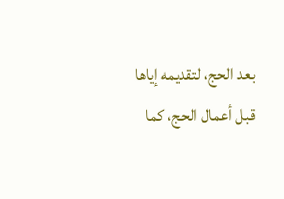بعد الحج، لتقديمه إياها قبل أعمال الحج، كما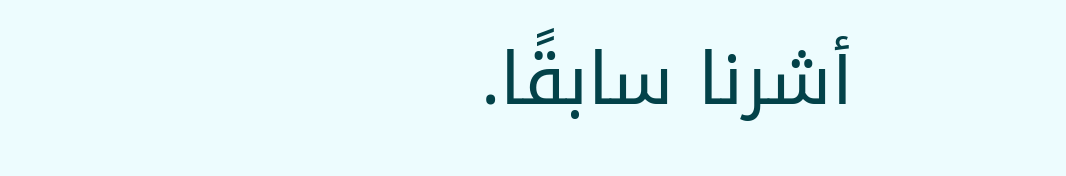أشرنا سابقًا.